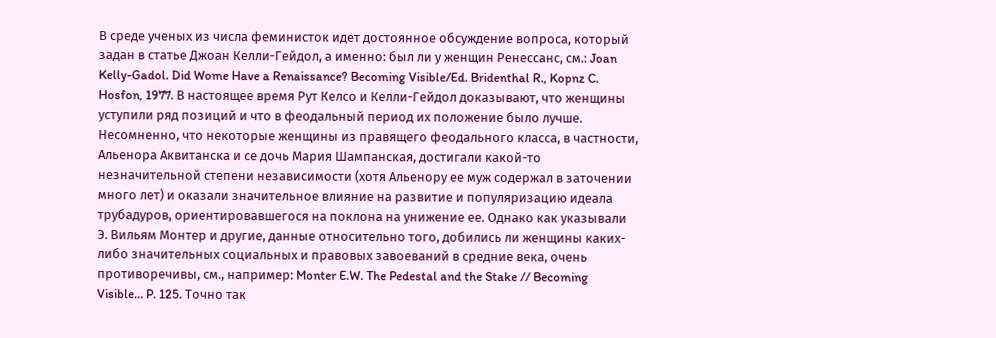В среде ученых из числа феминисток идет достоянное обсуждение вопроса, который задан в статье Джоан Келли-Гейдол, а именно: был ли у женщин Ренессанс, см.: Joan Kelly-Gadol. Did Wome Have a Renaissance? Becoming Visible/Ed. Bridenthal R., Kopnz C. Hosfon, 1977. В настоящее время Рут Келсо и Келли-Гейдол доказывают, что женщины уступили ряд позиций и что в феодальный период их положение было лучше. Несомненно, что некоторые женщины из правящего феодального класса, в частности, Альенора Аквитанска и се дочь Мария Шампанская, достигали какой-то незначительной степени независимости (хотя Альенору ее муж содержал в заточении много лет) и оказали значительное влияние на развитие и популяризацию идеала трубадуров, ориентировавшегося на поклона на унижение ее. Однако как указывали Э. Вильям Монтер и другие, данные относительно того, добились ли женщины каких-либо значительных социальных и правовых завоеваний в средние века, очень противоречивы, см., например: Monter E.W. The Pedestal and the Stake // Becoming Visible… P. 125. Точно так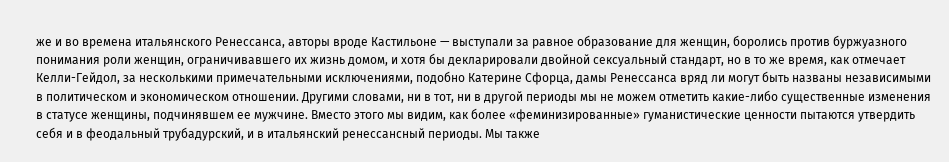же и во времена итальянского Ренессанса, авторы вроде Кастильоне — выступали за равное образование для женщин, боролись против буржуазного понимания роли женщин, ограничивавшего их жизнь домом, и хотя бы декларировали двойной сексуальный стандарт, но в то же время, как отмечает Келли-Гейдол, за несколькими примечательными исключениями, подобно Катерине Сфорца, дамы Ренессанса вряд ли могут быть названы независимыми в политическом и экономическом отношении. Другими словами, ни в тот, ни в другой периоды мы не можем отметить какие-либо существенные изменения в статусе женщины, подчинявшем ее мужчине. Вместо этого мы видим, как более «феминизированные» гуманистические ценности пытаются утвердить себя и в феодальный трубадурский, и в итальянский ренессансный периоды. Мы также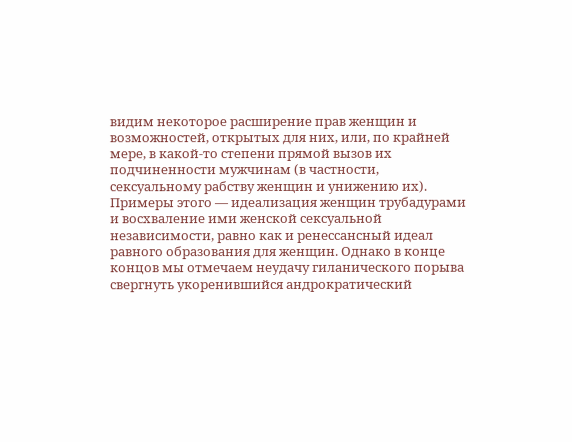видим некоторое расширение прав женщин и возможностей, открытых для них, или, по крайней мере, в какой-то степени прямой вызов их подчиненности мужчинам (в частности, сексуальному рабству женщин и унижению их). Примеры этого — идеализация женщин трубадурами и восхваление ими женской сексуальной независимости, равно как и ренессансный идеал равного образования для женщин. Однако в конце концов мы отмечаем неудачу гиланического порыва свергнуть укоренившийся андрократический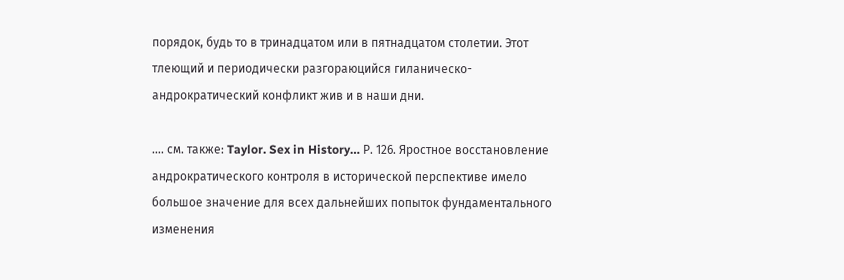порядок, будь то в тринадцатом или в пятнадцатом столетии. Этот тлеющий и периодически разгораюцийся гиланическо-андрократический конфликт жив и в наши дни.

…. см. также: Taylor. Sex in History… Р. 126. Яростное восстановление андрократического контроля в исторической перспективе имело большое значение для всех дальнейших попыток фундаментального изменения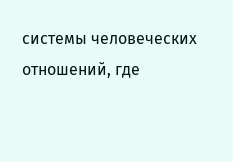системы человеческих отношений, где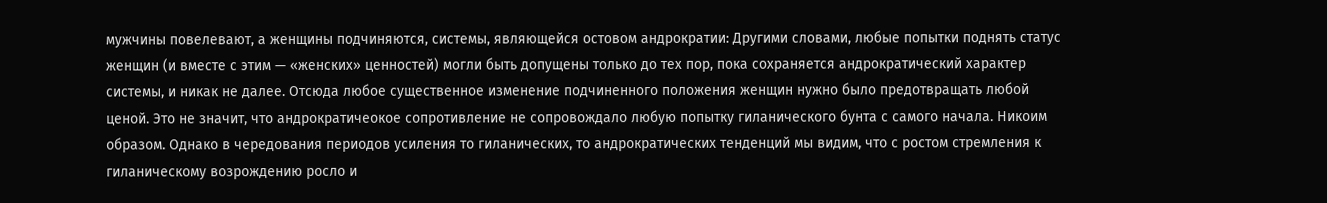мужчины повелевают, а женщины подчиняются, системы, являющейся остовом андрократии: Другими словами, любые попытки поднять статус женщин (и вместе с этим — «женских» ценностей) могли быть допущены только до тех пор, пока сохраняется андрократический характер системы, и никак не далее. Отсюда любое существенное изменение подчиненного положения женщин нужно было предотвращать любой ценой. Это не значит, что андрократичеокое сопротивление не сопровождало любую попытку гиланического бунта с самого начала. Никоим образом. Однако в чередования периодов усиления то гиланических, то андрократических тенденций мы видим, что с ростом стремления к гиланическому возрождению росло и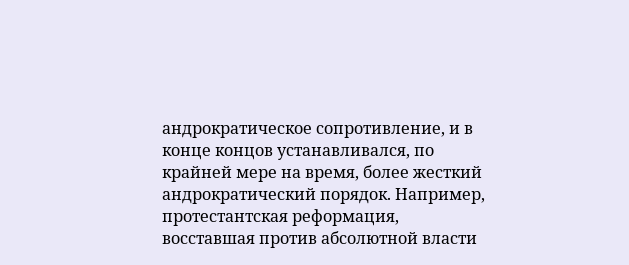андрократическое сопротивление, и в конце концов устанавливался, по крайней мере на время, более жесткий андрократический порядок. Например, протестантская реформация, восставшая против абсолютной власти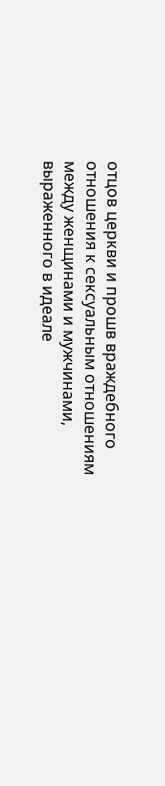отцов церкви и прошв враждебного отношения к сексуальным отношениям между женщинами и мужчинами, выраженного в идеале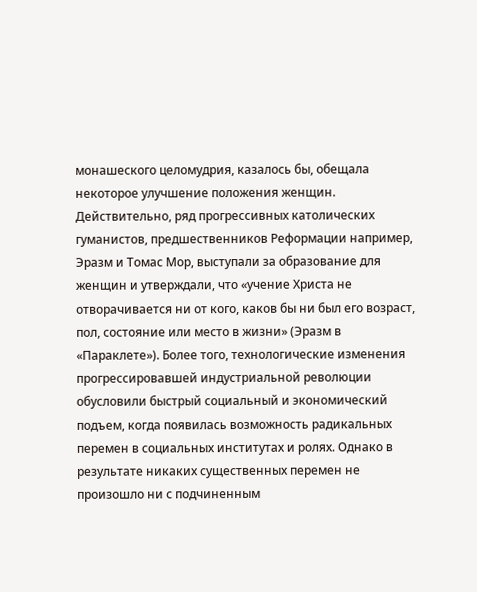монашеского целомудрия, казалось бы, обещала некоторое улучшение положения женщин. Действительно, ряд прогрессивных католических гуманистов, предшественников Реформации например, Эразм и Томас Мор, выступали за образование для женщин и утверждали, что «учение Христа не отворачивается ни от кого, каков бы ни был его возраст, пол, состояние или место в жизни» (Эразм в «Параклете»). Более того, технологические изменения прогрессировавшей индустриальной революции обусловили быстрый социальный и экономический подъем, когда появилась возможность радикальных перемен в социальных институтах и ролях. Однако в результате никаких существенных перемен не произошло ни с подчиненным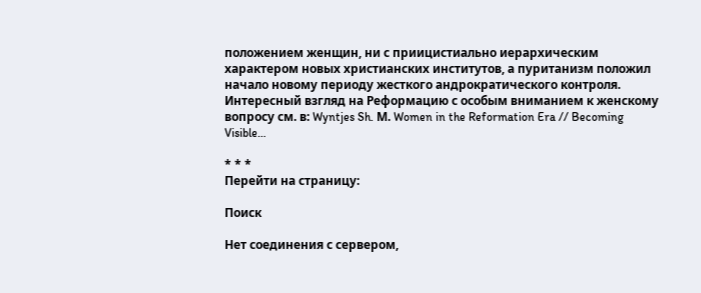положением женщин, ни с приицистиально иерархическим характером новых христианских институтов, а пуританизм положил начало новому периоду жесткого андрократического контроля. Интересный взгляд на Реформацию с особым вниманием к женскому вопросу см. в: Wyntjes Sh. М. Women in the Reformation Era // Becoming Visible…

* * *
Перейти на страницу:

Поиск

Нет соединения с сервером,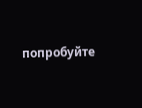попробуйте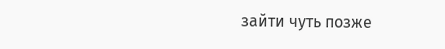зайти чуть позже